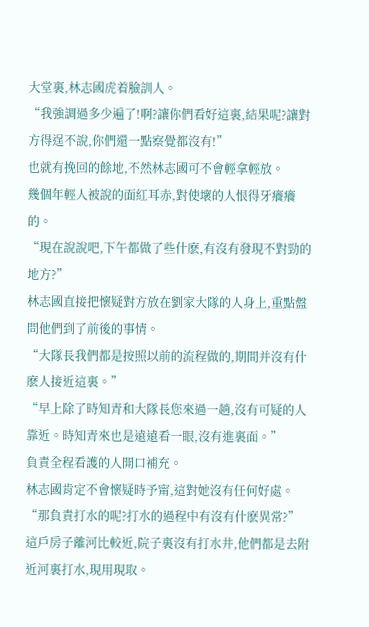大堂裏,林志國虎着臉訓人。
“我強調過多少遍了!啊?讓你們看好這裏,結果呢?讓對方得逞不說,你們還一點察覺都沒有!”
也就有挽回的餘地,不然林志國可不會輕拿輕放。
幾個年輕人被說的面紅耳赤,對使壞的人恨得牙癢癢的。
“現在說說吧,下午都做了些什麽,有沒有發現不對勁的地方?”
林志國直接把懷疑對方放在劉家大隊的人身上,重點盤問他們到了前後的事情。
“大隊長我們都是按照以前的流程做的,期間并沒有什麽人接近這裏。”
“早上除了時知青和大隊長您來過一趟,沒有可疑的人靠近。時知青來也是遠遠看一眼,沒有進裏面。”
負責全程看護的人開口補充。
林志國肯定不會懷疑時予甯,這對她沒有任何好處。
“那負責打水的呢?打水的過程中有沒有什麽異常?”
這戶房子離河比較近,院子裏沒有打水井,他們都是去附近河裏打水,現用現取。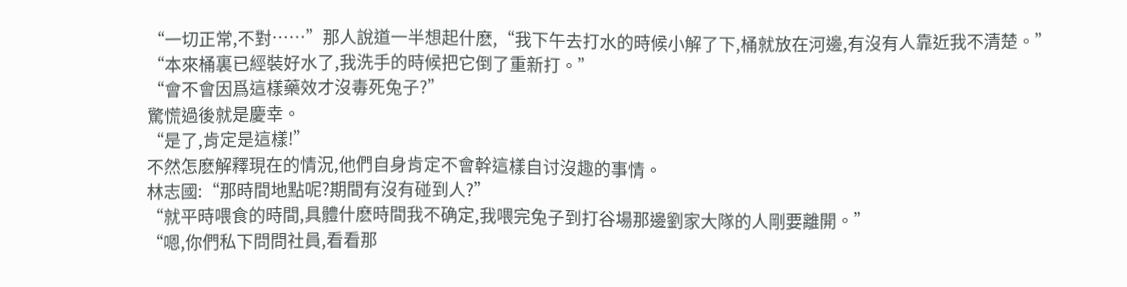“一切正常,不對……”那人說道一半想起什麽,“我下午去打水的時候小解了下,桶就放在河邊,有沒有人靠近我不清楚。”
“本來桶裏已經裝好水了,我洗手的時候把它倒了重新打。”
“會不會因爲這樣藥效才沒毒死兔子?”
驚慌過後就是慶幸。
“是了,肯定是這樣!”
不然怎麽解釋現在的情況,他們自身肯定不會幹這樣自讨沒趣的事情。
林志國:“那時間地點呢?期間有沒有碰到人?”
“就平時喂食的時間,具體什麽時間我不确定,我喂完兔子到打谷場那邊劉家大隊的人剛要離開。”
“嗯,你們私下問問社員,看看那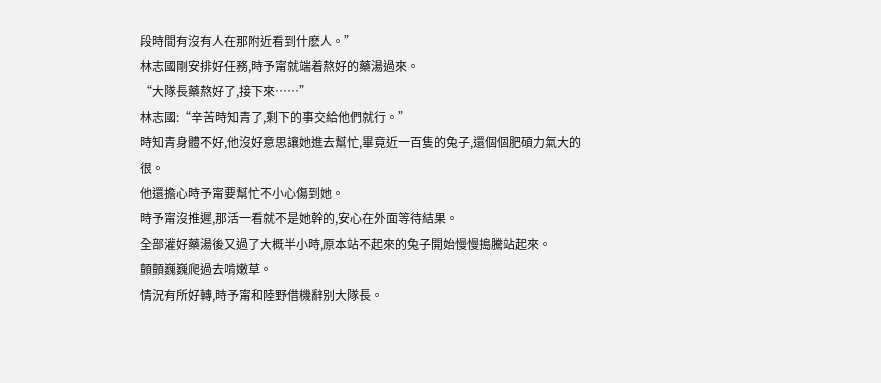段時間有沒有人在那附近看到什麽人。”
林志國剛安排好任務,時予甯就端着熬好的藥湯過來。
“大隊長藥熬好了,接下來……”
林志國:“辛苦時知青了,剩下的事交給他們就行。”
時知青身體不好,他沒好意思讓她進去幫忙,畢竟近一百隻的兔子,還個個肥碩力氣大的很。
他還擔心時予甯要幫忙不小心傷到她。
時予甯沒推遲,那活一看就不是她幹的,安心在外面等待結果。
全部灌好藥湯後又過了大概半小時,原本站不起來的兔子開始慢慢搗騰站起來。
顫顫巍巍爬過去啃嫩草。
情況有所好轉,時予甯和陸野借機辭别大隊長。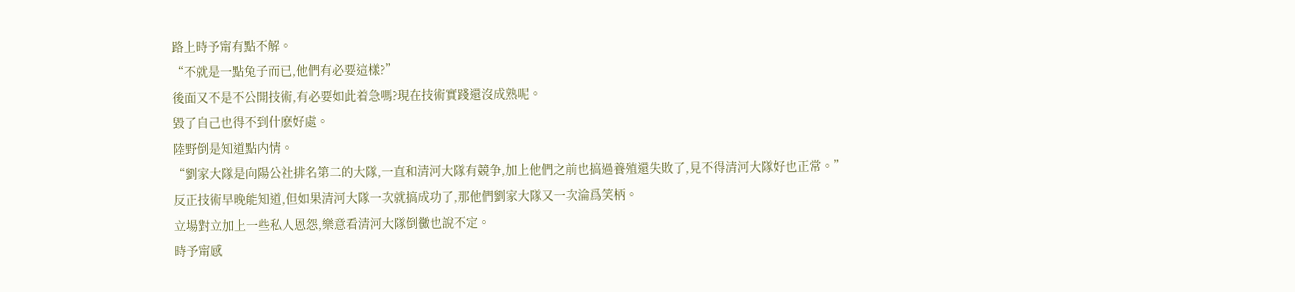路上時予甯有點不解。
“不就是一點兔子而已,他們有必要這樣?”
後面又不是不公開技術,有必要如此着急嗎?現在技術實踐還沒成熟呢。
毀了自己也得不到什麽好處。
陸野倒是知道點内情。
“劉家大隊是向陽公社排名第二的大隊,一直和清河大隊有競争,加上他們之前也搞過養殖還失敗了,見不得清河大隊好也正常。”
反正技術早晚能知道,但如果清河大隊一次就搞成功了,那他們劉家大隊又一次淪爲笑柄。
立場對立加上一些私人恩怨,樂意看清河大隊倒黴也說不定。
時予甯感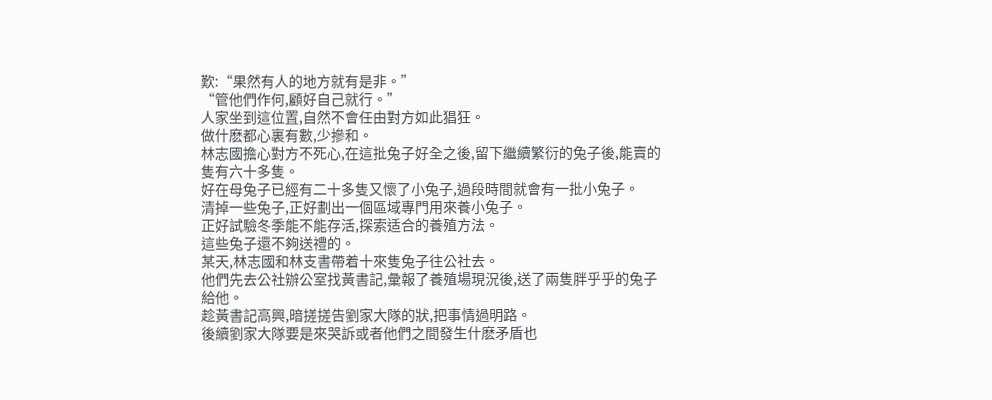歎:“果然有人的地方就有是非。”
“管他們作何,顧好自己就行。”
人家坐到這位置,自然不會任由對方如此猖狂。
做什麽都心裏有數,少摻和。
林志國擔心對方不死心,在這批兔子好全之後,留下繼續繁衍的兔子後,能賣的隻有六十多隻。
好在母兔子已經有二十多隻又懷了小兔子,過段時間就會有一批小兔子。
清掉一些兔子,正好劃出一個區域專門用來養小兔子。
正好試驗冬季能不能存活,探索适合的養殖方法。
這些兔子還不夠送禮的。
某天,林志國和林支書帶着十來隻兔子往公社去。
他們先去公社辦公室找黃書記,彙報了養殖場現況後,送了兩隻胖乎乎的兔子給他。
趁黃書記高興,暗搓搓告劉家大隊的狀,把事情過明路。
後續劉家大隊要是來哭訴或者他們之間發生什麽矛盾也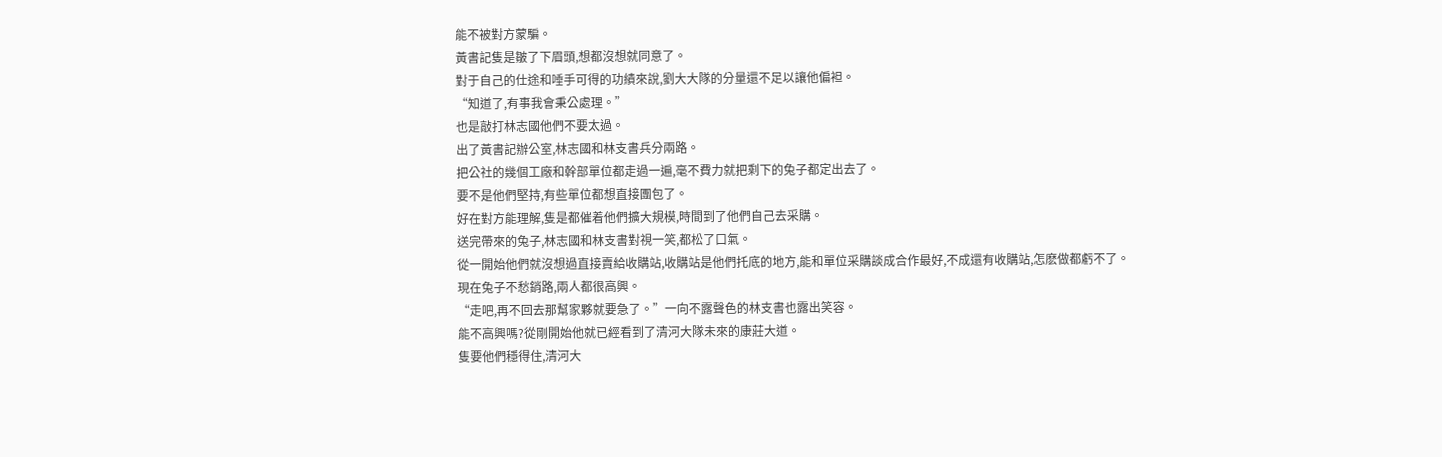能不被對方蒙騙。
黃書記隻是皺了下眉頭,想都沒想就同意了。
對于自己的仕途和唾手可得的功績來說,劉大大隊的分量還不足以讓他偏袒。
“知道了,有事我會秉公處理。”
也是敲打林志國他們不要太過。
出了黃書記辦公室,林志國和林支書兵分兩路。
把公社的幾個工廠和幹部單位都走過一遍,毫不費力就把剩下的兔子都定出去了。
要不是他們堅持,有些單位都想直接團包了。
好在對方能理解,隻是都催着他們擴大規模,時間到了他們自己去采購。
送完帶來的兔子,林志國和林支書對視一笑,都松了口氣。
從一開始他們就沒想過直接賣給收購站,收購站是他們托底的地方,能和單位采購談成合作最好,不成還有收購站,怎麽做都虧不了。
現在兔子不愁銷路,兩人都很高興。
“走吧,再不回去那幫家夥就要急了。”一向不露聲色的林支書也露出笑容。
能不高興嗎?從剛開始他就已經看到了清河大隊未來的康莊大道。
隻要他們穩得住,清河大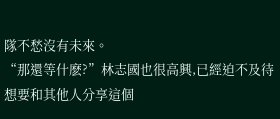隊不愁沒有未來。
“那還等什麽?”林志國也很高興,已經迫不及待想要和其他人分享這個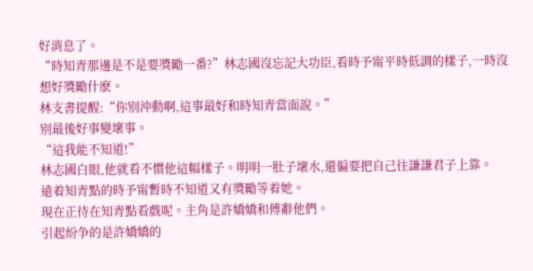好消息了。
“時知青那邊是不是要獎勵一番?”林志國沒忘記大功臣,看時予甯平時低調的樣子,一時沒想好獎勵什麽。
林支書提醒:“你别沖動啊,這事最好和時知青當面說。”
别最後好事變壞事。
“這我能不知道!”
林志國白眼,他就看不慣他這幅樣子。明明一肚子壞水,還偏要把自己往謙謙君子上靠。
遠着知青點的時予甯暫時不知道又有獎勵等着她。
現在正待在知青點看戲呢。主角是許嬌嬌和傅辭他們。
引起紛争的是許嬌嬌的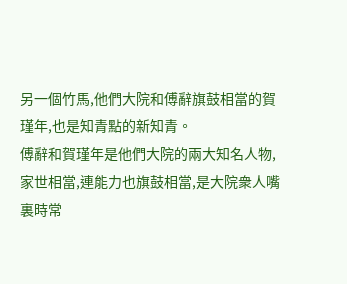另一個竹馬,他們大院和傅辭旗鼓相當的賀瑾年,也是知青點的新知青。
傅辭和賀瑾年是他們大院的兩大知名人物,家世相當,連能力也旗鼓相當,是大院衆人嘴裏時常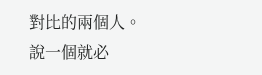對比的兩個人。
說一個就必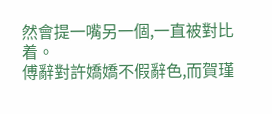然會提一嘴另一個,一直被對比着。
傅辭對許嬌嬌不假辭色,而賀瑾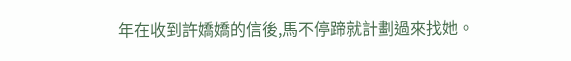年在收到許嬌嬌的信後,馬不停蹄就計劃過來找她。